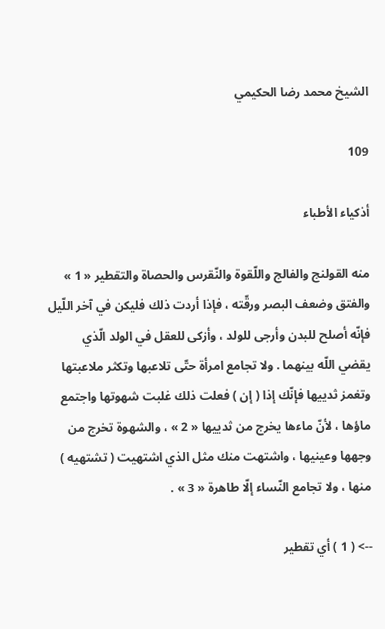الشيخ محمد رضا الحكيمي

109

أذكياء الأطباء

منه القولنج والفالج واللّقوة والنّقرس والحصاة والتقطير « 1 » والفتق وضعف البصر ورقّته ، فإذا أردت ذلك فليكن في آخر اللّيل فإنّه أصلح للبدن وأرجى للولد ، وأزكى للعقل في الولد الّذي يقضي اللّه بينهما . ولا تجامع امرأة حتّى تلاعبها وتكثر ملاعبتها وتغمز ثدييها فإنّك إذا ( إن ) فعلت ذلك غلبت شهوتها واجتمع ماؤها ، لأنّ ماءها يخرج من ثدييها « 2 » ، والشهوة تخرج من وجهها وعينيها ، واشتهت منك مثل الذي اشتهيت ( تشتهيه ) منها ، ولا تجامع النّساء إلّا طاهرة « 3 » .

--> ( 1 ) أي تقطير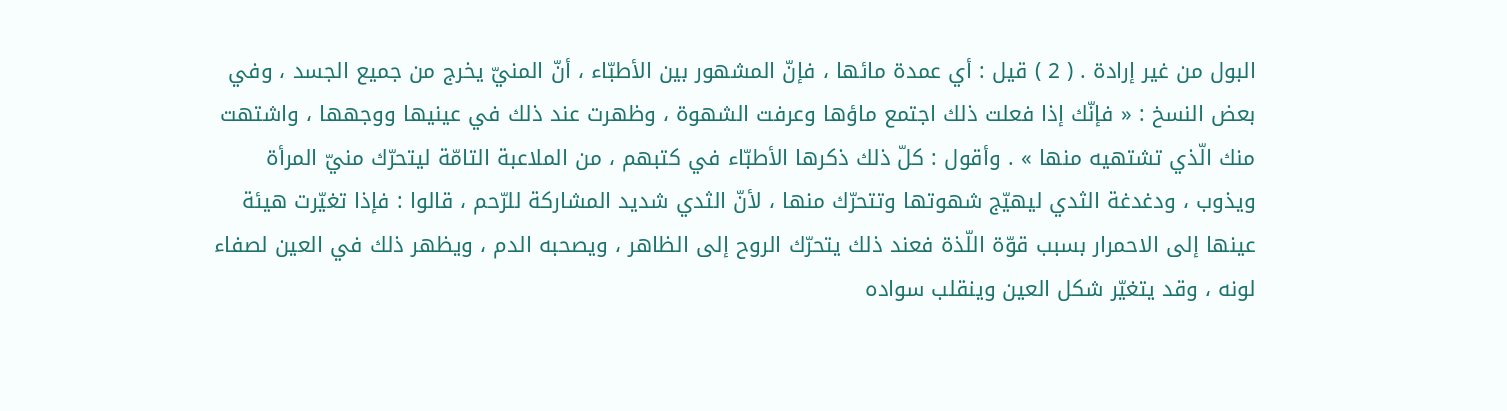البول من غير إرادة . ( 2 ) قيل : أي عمدة مائها ، فإنّ المشهور بين الأطبّاء ، أنّ المنيّ يخرج من جميع الجسد ، وفي بعض النسخ : « فإنّك إذا فعلت ذلك اجتمع ماؤها وعرفت الشهوة ، وظهرت عند ذلك في عينيها ووجهها ، واشتهت منك الّذي تشتهيه منها » . وأقول : كلّ ذلك ذكرها الأطبّاء في كتبهم ، من الملاعبة التامّة ليتحرّك منيّ المرأة ويذوب ، ودغدغة الثدي ليهيّج شهوتها وتتحرّك منها ، لأنّ الثدي شديد المشاركة للرّحم ، قالوا : فإذا تغيّرت هيئة عينها إلى الاحمرار بسبب قوّة اللّذة فعند ذلك يتحرّك الروح إلى الظاهر ، ويصحبه الدم ، ويظهر ذلك في العين لصفاء لونه ، وقد يتغيّر شكل العين وينقلب سواده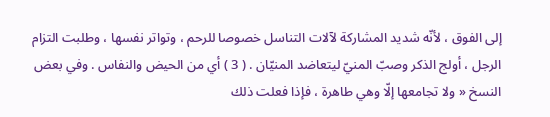إلى الفوق ، لأنّه شديد المشاركة لآلات التناسل خصوصا للرحم ، وتواتر نفسها ، وطلبت التزام الرجل ، أولج الذكر وصبّ المنيّ ليتعاضد المنيّان . ( 3 ) أي من الحيض والنفاس . وفي بعض النسخ « ولا تجامعها إلّا وهي طاهرة ، فإذا فعلت ذلك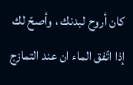كان أروح لبدنك ، وأصحّ لك إذا اتّفق الماء ان عند التمازج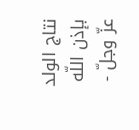نتاج الولد بإذن اللّه عزّ وجلّ -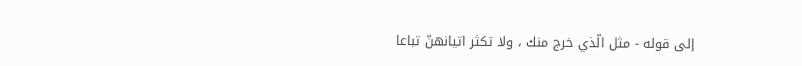إلى قوله - مثل الّذي خرج منك ، ولا تكثر اتيانهنّ تباعا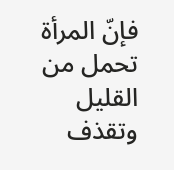فإنّ المرأة تحمل من القليل وتقذف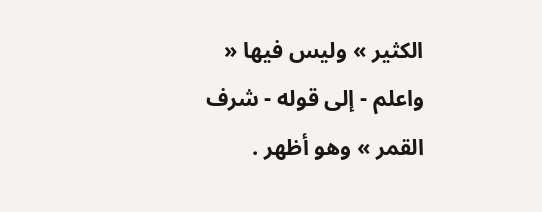الكثير » وليس فيها « واعلم - إلى قوله - شرف القمر » وهو أظهر .